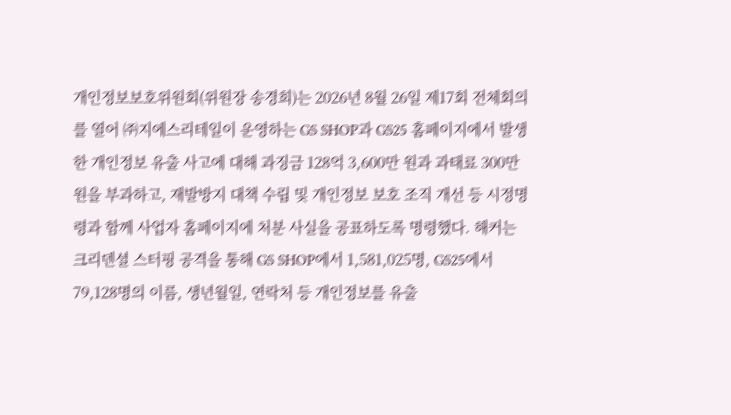개인정보보호위원회(위원장 송경희)는 2026년 8월 26일 제17회 전체회의를 열어 ㈜지에스리테일이 운영하는 GS SHOP과 GS25 홈페이지에서 발생한 개인정보 유출 사고에 대해 과징금 128억 3,600만 원과 과태료 300만 원을 부과하고, 재발방지 대책 수립 및 개인정보 보호 조직 개선 등 시정명령과 함께 사업자 홈페이지에 처분 사실을 공표하도록 명령했다. 해커는 크리덴셜 스터핑 공격을 통해 GS SHOP에서 1,581,025명, GS25에서 79,128명의 이름, 생년월일, 연락처 등 개인정보를 유출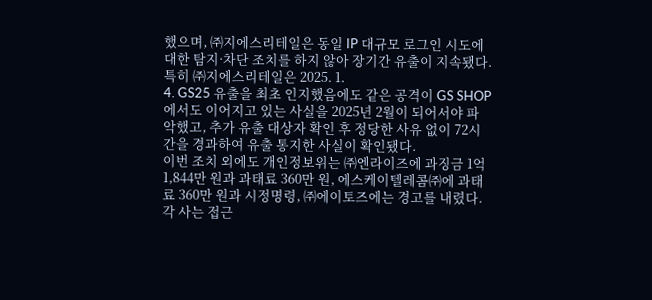했으며, ㈜지에스리테일은 동일 IP 대규모 로그인 시도에 대한 탐지·차단 조치를 하지 않아 장기간 유출이 지속됐다.
특히 ㈜지에스리테일은 2025. 1.
4. GS25 유출을 최초 인지했음에도 같은 공격이 GS SHOP에서도 이어지고 있는 사실을 2025년 2월이 되어서야 파악했고, 추가 유출 대상자 확인 후 정당한 사유 없이 72시간을 경과하여 유출 통지한 사실이 확인됐다.
이번 조치 외에도 개인정보위는 ㈜엔라이즈에 과징금 1억 1,844만 원과 과태료 360만 원, 에스케이텔레콤㈜에 과태료 360만 원과 시정명령, ㈜에이토즈에는 경고를 내렸다.
각 사는 접근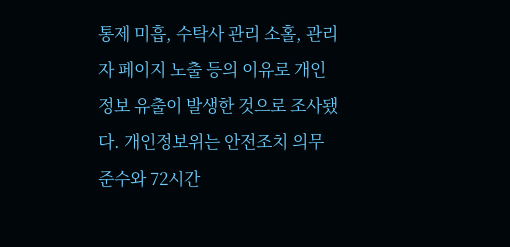통제 미흡, 수탁사 관리 소홀, 관리자 페이지 노출 등의 이유로 개인정보 유출이 발생한 것으로 조사됐다. 개인정보위는 안전조치 의무 준수와 72시간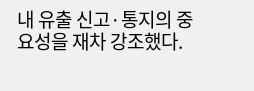내 유출 신고·통지의 중요성을 재차 강조했다.